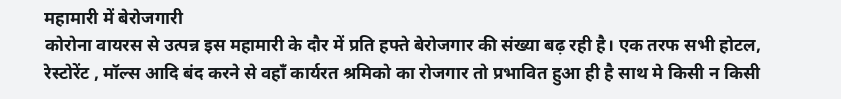महामारी में बेरोजगारी
कोरोना वायरस से उत्पन्न इस महामारी के दौर में प्रति हफ्ते बेरोजगार की संख्या बढ़ रही है। एक तरफ सभी होटल, रेस्टोरेंट , मॉल्स आदि बंद करने से वहाँ कार्यरत श्रमिको का रोजगार तो प्रभावित हुआ ही है साथ मे किसी न किसी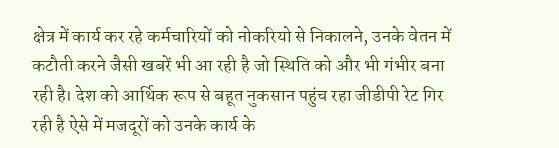क्षेत्र में कार्य कर रहे कर्मचारियों को नोकरियो से निकालने, उनके वेतन में कटौती करने जैसी खबरें भी आ रही है जो स्थिति को और भी गंभीर बना रही है। देश को आर्थिक रूप से बहूत नुकसान पहुंच रहा जीडीपी रेट गिर रही है ऐसे में मजदूरों को उनके कार्य के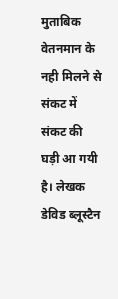मुताबिक वेतनमान के नही मिलने से संकट में संकट की घड़ी आ गयी है। लेखक डेविड ब्लूस्टैन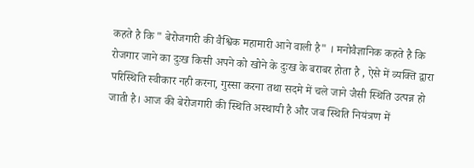कहते है कि " बेरोजगारी की वैश्विक महामारी आने वाली है" । मनोवैज्ञानिक कहते है कि रोजगार जाने का दुःख किसी अपने को खोने के दुःख के बराबर होता है , ऐसे में व्यक्ति द्वारा परिस्थिति स्वीकार नही करना, गुस्सा करना तथा सदमे में चले जाने जैसी स्थिति उत्पन्न हो जाती है। आज की बेरोजगारी की स्थिति अस्थायी है और जब स्थिति नियंत्रण में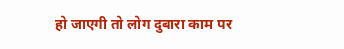हो जाएगी तो लोग दुबारा काम पर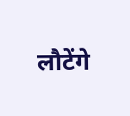लौटेंगे